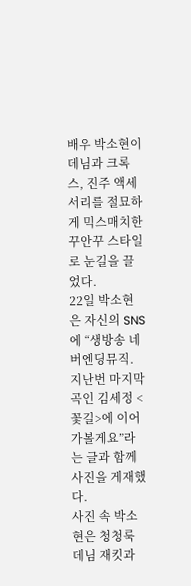배우 박소현이 데님과 크록스, 진주 액세서리를 절묘하게 믹스매치한 꾸안꾸 스타일로 눈길을 끌었다.
22일 박소현은 자신의 SNS에 “생방송 네버엔딩뮤직. 지난번 마지막 곡인 김세정 <꽃길>에 이어 가볼게요”라는 글과 함께 사진을 게재했다.
사진 속 박소현은 청청룩 데님 재킷과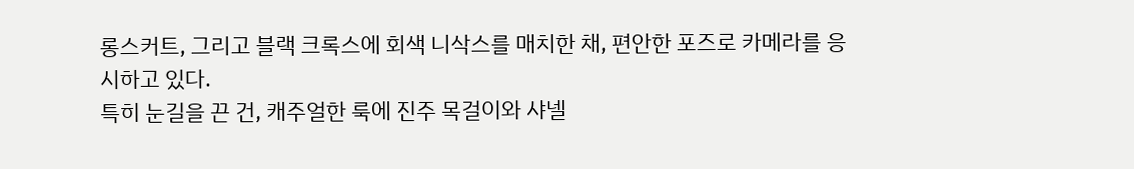롱스커트, 그리고 블랙 크록스에 회색 니삭스를 매치한 채, 편안한 포즈로 카메라를 응시하고 있다.
특히 눈길을 끈 건, 캐주얼한 룩에 진주 목걸이와 샤넬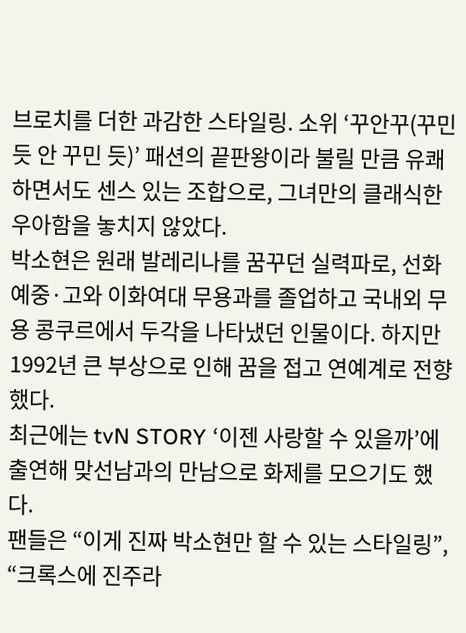브로치를 더한 과감한 스타일링. 소위 ‘꾸안꾸(꾸민 듯 안 꾸민 듯)’ 패션의 끝판왕이라 불릴 만큼 유쾌하면서도 센스 있는 조합으로, 그녀만의 클래식한 우아함을 놓치지 않았다.
박소현은 원래 발레리나를 꿈꾸던 실력파로, 선화예중·고와 이화여대 무용과를 졸업하고 국내외 무용 콩쿠르에서 두각을 나타냈던 인물이다. 하지만 1992년 큰 부상으로 인해 꿈을 접고 연예계로 전향했다.
최근에는 tvN STORY ‘이젠 사랑할 수 있을까’에 출연해 맞선남과의 만남으로 화제를 모으기도 했다.
팬들은 “이게 진짜 박소현만 할 수 있는 스타일링”, “크록스에 진주라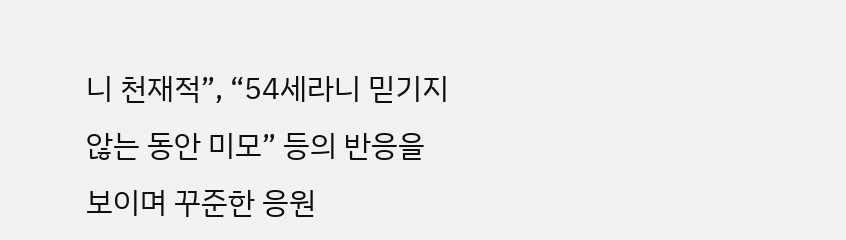니 천재적”, “54세라니 믿기지 않는 동안 미모” 등의 반응을 보이며 꾸준한 응원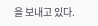을 보내고 있다.